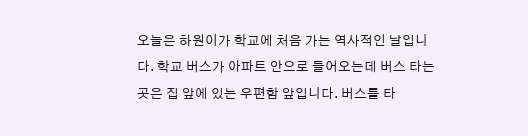오늘은 하원이가 학교에 처음 가는 역사적인 날입니다. 학교 버스가 아파트 안으로 들어오는데 버스 타는 곳은 집 앞에 있는 우편함 앞입니다. 버스를 타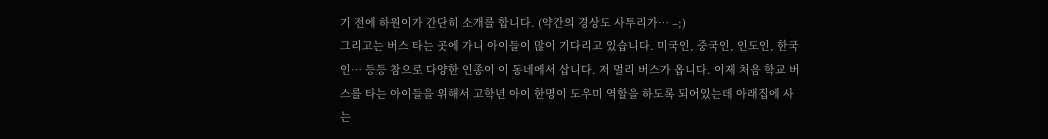기 전에 하원이가 간단히 소개를 합니다. (약간의 경상도 사투리가… –;)
그리고는 버스 타는 곳에 가니 아이들이 많이 기다리고 있습니다. 미국인, 중국인, 인도인, 한국인… 등등 참으로 다양한 인종이 이 동네에서 삽니다. 저 멀리 버스가 옵니다. 이제 처음 학교 버스를 타는 아이들을 위해서 고학년 아이 한명이 도우미 역할을 하도록 되어있는데 아래집에 사는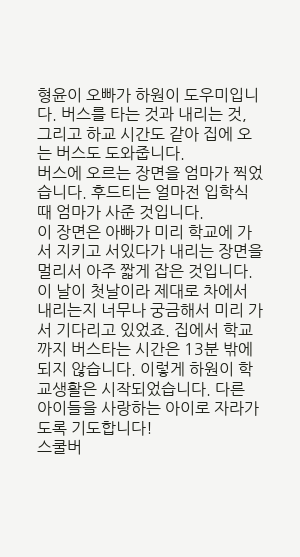형윤이 오빠가 하원이 도우미입니다. 버스를 타는 것과 내리는 것, 그리고 하교 시간도 같아 집에 오는 버스도 도와줍니다.
버스에 오르는 장면을 엄마가 찍었습니다. 후드티는 얼마전 입학식 때 엄마가 사준 것입니다.
이 장면은 아빠가 미리 학교에 가서 지키고 서있다가 내리는 장면을 멀리서 아주 짧게 잡은 것입니다. 이 날이 첫날이라 제대로 차에서 내리는지 너무나 궁금해서 미리 가서 기다리고 있었죠. 집에서 학교까지 버스타는 시간은 13분 밖에 되지 않습니다. 이렇게 하원이 학교생활은 시작되었습니다. 다른 아이들을 사랑하는 아이로 자라가도록 기도합니다!
스쿨버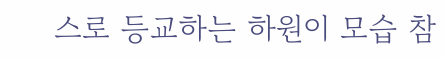스로 등교하는 하원이 모습 참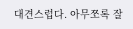대견스럽다. 아무쪼록 잘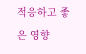적응하고 좋은 영향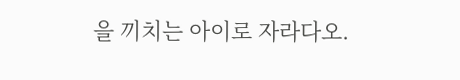을 끼치는 아이로 자라다오.